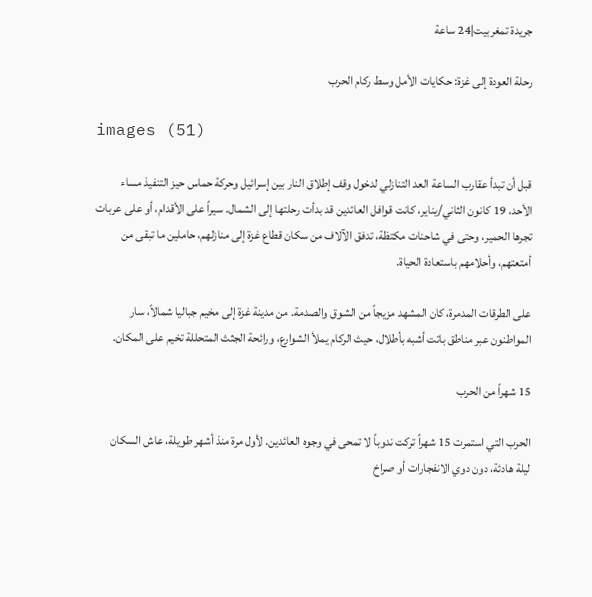جريدة تمغربيت|24 ساعة

رحلة العودة إلى غزة: حكايات الأمل وسط ركام الحرب

images (51)

قبل أن تبدأ عقارب الساعة العد التنازلي لدخول وقف إطلاق النار بين إسرائيل وحركة حماس حيز التنفيذ مساء الأحد، 19 كانون الثاني/يناير، كانت قوافل العائدين قد بدأت رحلتها إلى الشمال. سيراً على الأقدام، أو على عربات تجرها الحمير، وحتى في شاحنات مكتظة، تدفق الآلاف من سكان قطاع غزة إلى منازلهم، حاملين ما تبقى من أمتعتهم، وأحلامهم باستعادة الحياة.

على الطرقات المدمرة، كان المشهد مزيجاً من الشوق والصدمة. من مدينة غزة إلى مخيم جباليا شمالاً، سار المواطنون عبر مناطق باتت أشبه بأطلال، حيث الركام يملأ الشوارع، ورائحة الجثث المتحللة تخيم على المكان.

15 شهراً من الحرب

الحرب التي استمرت 15 شهراً تركت ندوباً لا تمحى في وجوه العائدين. لأول مرة منذ أشهر طويلة، عاش السكان ليلة هادئة، دون دوي الانفجارات أو صراخ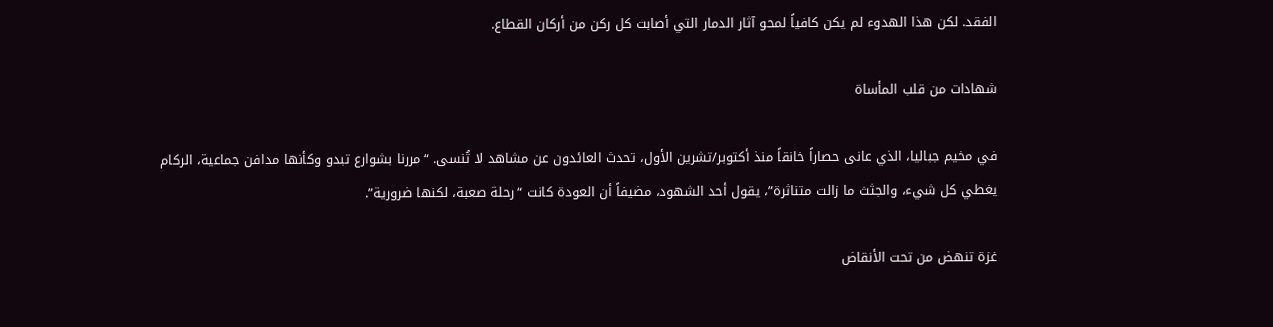الفقد. لكن هذا الهدوء لم يكن كافياً لمحو آثار الدمار التي أصابت كل ركن من أركان القطاع.

شهادات من قلب المأساة

في مخيم جباليا، الذي عانى حصاراً خانقاً منذ أكتوبر/تشرين الأول، تحدث العائدون عن مشاهد لا تُنسى. “مررنا بشوارع تبدو وكأنها مدافن جماعية، الركام يغطي كل شيء، والجثث ما زالت متناثرة”، يقول أحد الشهود، مضيفاً أن العودة كانت “رحلة صعبة، لكنها ضرورية”.

غزة تنهض من تحت الأنقاض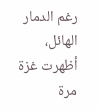رغم الدمار الهائل، أظهرت غزة مرة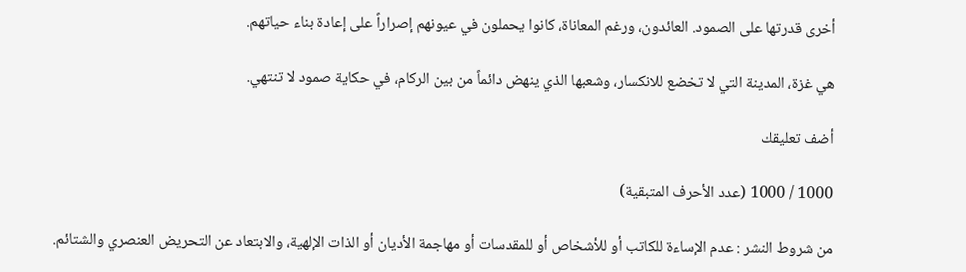أخرى قدرتها على الصمود. العائدون، ورغم المعاناة، كانوا يحملون في عيونهم إصراراً على إعادة بناء حياتهم.

هي غزة، المدينة التي لا تخضع للانكسار، وشعبها الذي ينهض دائماً من بين الركام، في حكاية صمود لا تنتهي.

أضف تعليقك

1000 / 1000 (عدد الأحرف المتبقية)

من شروط النشر : عدم الإساءة للكاتب أو للأشخاص أو للمقدسات أو مهاجمة الأديان أو الذات الإلهية، والابتعاد عن التحريض العنصري والشتائم.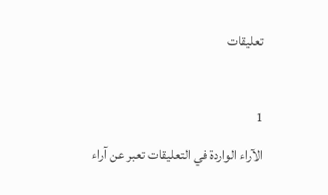تعليقات

1
الآراء الواردة في التعليقات تعبر عن آراء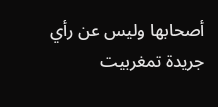أصحابها وليس عن رأي جريدة تمغربيت